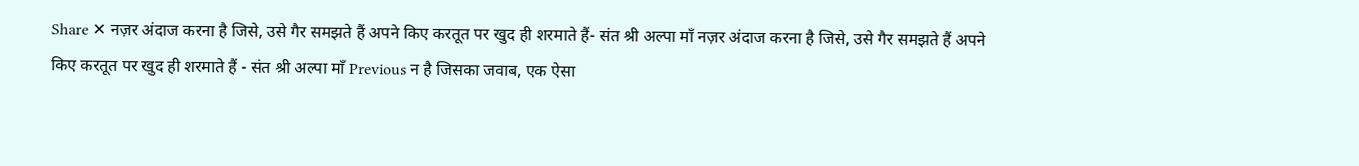Share ✕ नज़र अंदाज करना है जिसे, उसे गैर समझते हैं अपने किए करतूत पर खुद ही शरमाते हैं- संत श्री अल्पा माँ नज़र अंदाज करना है जिसे, उसे गैर समझते हैं अपने किए करतूत पर खुद ही शरमाते हैं - संत श्री अल्पा माँ Previous न है जिसका जवाब, एक ऐसा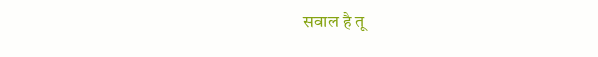सवाल है तू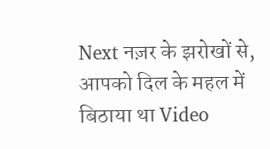Next नज़र के झरोखों से, आपको दिल के महल में बिठाया था Video